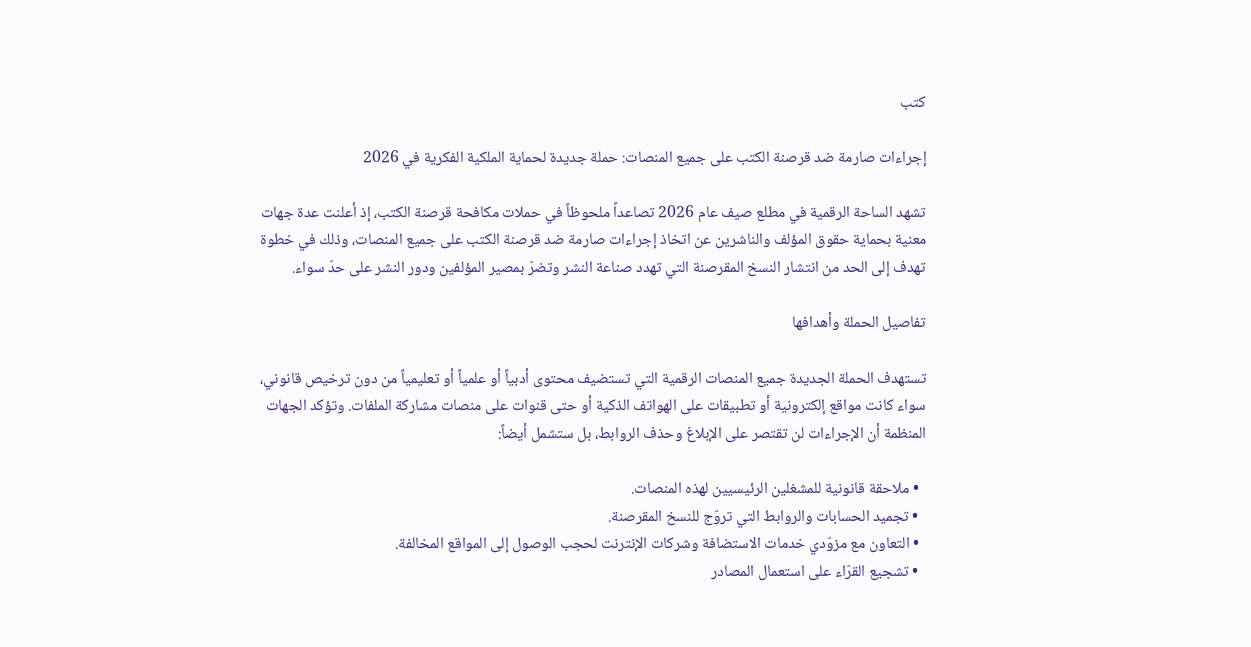كتب

إجراءات صارمة ضد قرصنة الكتب على جميع المنصات: حملة جديدة لحماية الملكية الفكرية في 2026

تشهد الساحة الرقمية في مطلع صيف عام 2026 تصاعداً ملحوظاً في حملات مكافحة قرصنة الكتب، إذ أعلنت عدة جهات معنية بحماية حقوق المؤلف والناشرين عن اتخاذ إجراءات صارمة ضد قرصنة الكتب على جميع المنصات، وذلك في خطوة تهدف إلى الحد من انتشار النسخ المقرصنة التي تهدد صناعة النشر وتضرّ بمصير المؤلفين ودور النشر على حدّ سواء.

تفاصيل الحملة وأهدافها

تستهدف الحملة الجديدة جميع المنصات الرقمية التي تستضيف محتوى أدبياً أو علمياً أو تعليمياً من دون ترخيص قانوني، سواء كانت مواقع إلكترونية أو تطبيقات على الهواتف الذكية أو حتى قنوات على منصات مشاركة الملفات. وتؤكد الجهات المنظمة أن الإجراءات لن تقتصر على الإبلاغ وحذف الروابط، بل ستشمل أيضاً:

  • ملاحقة قانونية للمشغلين الرئيسيين لهذه المنصات.
  • تجميد الحسابات والروابط التي تروّج للنسخ المقرصنة.
  • التعاون مع مزوّدي خدمات الاستضافة وشركات الإنترنت لحجب الوصول إلى المواقع المخالفة.
  • تشجيع القرّاء على استعمال المصادر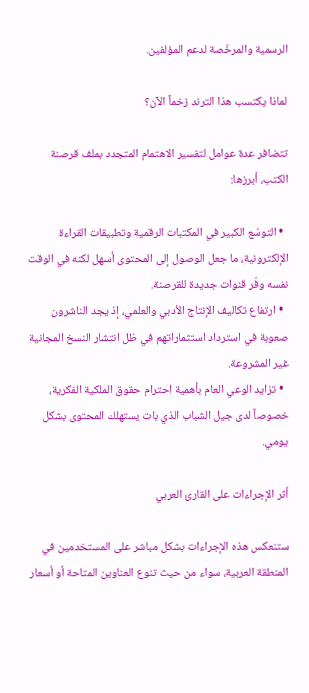الرسمية والمرخّصة لدعم المؤلفين.

لماذا يكتسب هذا الترند زخماً الآن؟

تتضافر عدة عوامل لتفسير الاهتمام المتجدد بملف قرصنة الكتب، أبرزها:

  • التوسّع الكبير في المكتبات الرقمية وتطبيقات القراءة الإلكترونية، ما جعل الوصول إلى المحتوى أسهل لكنه في الوقت نفسه وفّر قنوات جديدة للقرصنة.
  • ارتفاع تكاليف الإنتاج الأدبي والعلمي، إذ يجد الناشرون صعوبة في استرداد استثماراتهم في ظل انتشار النسخ المجانية غير المشروعة.
  • تزايد الوعي العام بأهمية احترام حقوق الملكية الفكرية، خصوصاً لدى جيل الشباب الذي بات يستهلك المحتوى بشكل يومي.

أثر الإجراءات على القارئ العربي

ستنعكس هذه الإجراءات بشكل مباشر على المستخدمين في المنطقة العربية، سواء من حيث تنوع العناوين المتاحة أو أسعار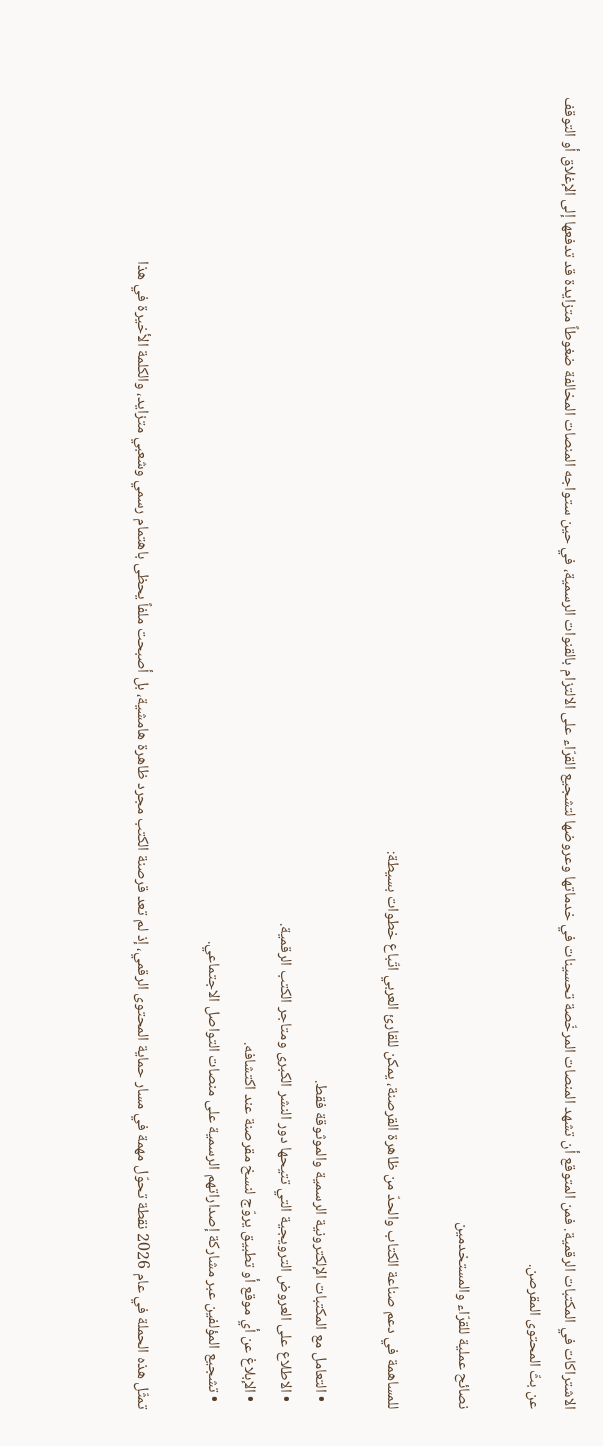الاشتراكات في المكتبات الرقمية. فمن المتوقع أن تشهد المنصات المرخّصة تحسينات في خدماتها وعروضها لتشجيع القرّاء على الالتزام بالقنوات الرسمية، في حين ستواجه المنصات المخالفة ضغوطاً متزايدة قد تدفعها إلى الإغلاق أو التوقف عن بثّ المحتوى المقرصن.

نصائح عملية للقرّاء والمستخدمين

للمساهمة في دعم صناعة الكتاب والحدّ من ظاهرة القرصنة، يمكن للقارئ العربي اتّباع خطوات بسيطة:

  • التعامل مع المكتبات الإلكترونية الرسمية والموثوقة فقط.
  • الاطلاع على العروض الترويجية التي تتيحها دور النشر الكبرى ومتاجر الكتب الرقمية.
  • الإبلاغ عن أي موقع أو تطبيق يروّج لنسخ مقرصنة عند اكتشافه.
  • تشجيع المؤلفين عبر مشاركة إصداراتهم الرسمية على منصات التواصل الاجتماعي.

تمثّل هذه الحملة في عام 2026 نقطة تحوّل مهمة في مسار حماية المحتوى الرقمي، إذ لم تعد قرصنة الكتب مجرد ظاهرة هامشية، بل أصبحت ملفاً يحظى باهتمام رسمي وشعبي متزايد، والكلمة الأخيرة في هذا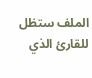الملف ستظل للقارئ الذي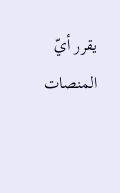يقرر أيّ المنصات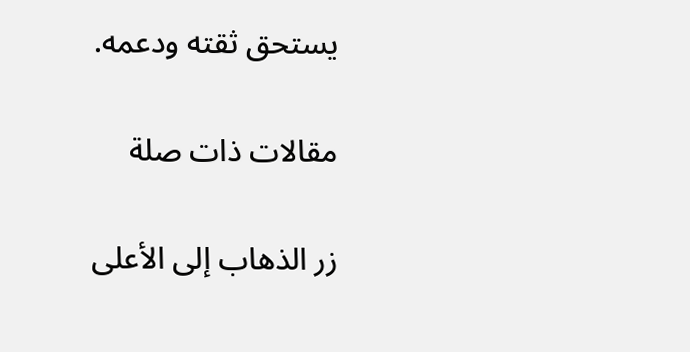يستحق ثقته ودعمه.

مقالات ذات صلة

زر الذهاب إلى الأعلى